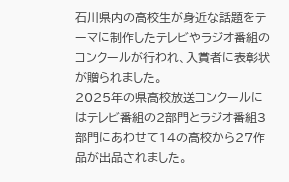石川県内の高校生が身近な話題をテーマに制作したテレビやラジオ番組のコンクールが行われ、入賞者に表彰状が贈られました。
2025年の県高校放送コンクールにはテレビ番組の2部門とラジオ番組3部門にあわせて14の高校から27作品が出品されました。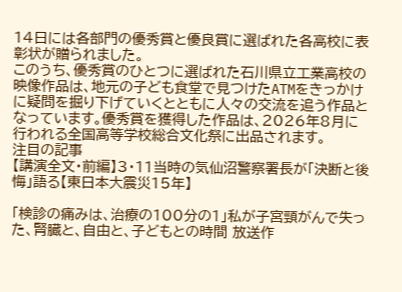14日には各部門の優秀賞と優良賞に選ばれた各高校に表彰状が贈られました。
このうち、優秀賞のひとつに選ばれた石川県立工業高校の映像作品は、地元の子ども食堂で見つけたATMをきっかけに疑問を掘り下げていくとともに人々の交流を追う作品となっています。優秀賞を獲得した作品は、2026年8月に行われる全国高等学校総合文化祭に出品されます。
注目の記事
【講演全文・前編】3・11当時の気仙沼警察署長が「決断と後悔」語る【東日本大震災15年】

「検診の痛みは、治療の100分の1」私が子宮頸がんで失った、腎臓と、自由と、子どもとの時間 放送作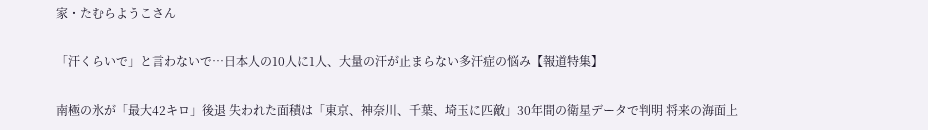家・たむらようこさん

「汗くらいで」と言わないで…日本人の10人に1人、大量の汗が止まらない多汗症の悩み【報道特集】

南極の氷が「最大42キロ」後退 失われた面積は「東京、神奈川、千葉、埼玉に匹敵」30年間の衛星データで判明 将来の海面上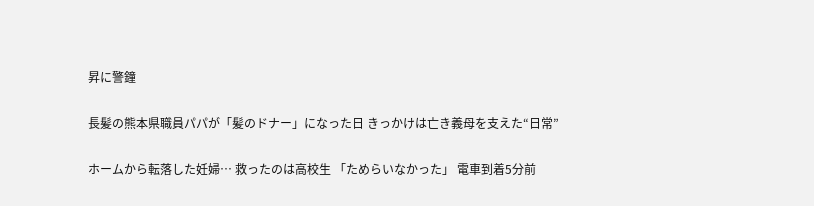昇に警鐘

長髪の熊本県職員パパが「髪のドナー」になった日 きっかけは亡き義母を支えた“日常”

ホームから転落した妊婦… 救ったのは高校生 「ためらいなかった」 電車到着5分前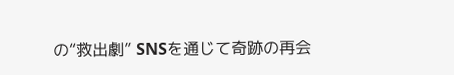の“救出劇” SNSを通じて奇跡の再会